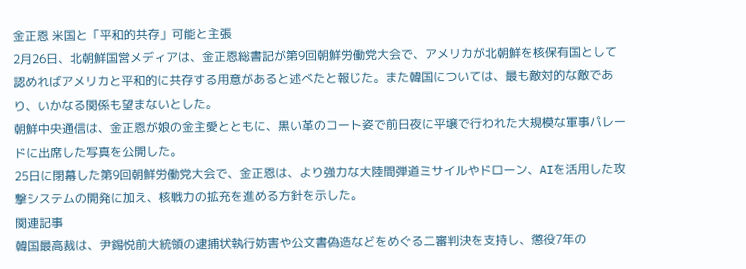金正恩 米国と「平和的共存」可能と主張
2月26日、北朝鮮国営メディアは、金正恩総書記が第9回朝鮮労働党大会で、アメリカが北朝鮮を核保有国として認めればアメリカと平和的に共存する用意があると述べたと報じた。また韓国については、最も敵対的な敵であり、いかなる関係も望まないとした。
朝鮮中央通信は、金正恩が娘の金主愛とともに、黒い革のコート姿で前日夜に平壌で行われた大規模な軍事パレードに出席した写真を公開した。
25日に閉幕した第9回朝鮮労働党大会で、金正恩は、より強力な大陸間弾道ミサイルやドローン、AIを活用した攻撃システムの開発に加え、核戦力の拡充を進める方針を示した。
関連記事
韓国最高裁は、尹錫悦前大統領の逮捕状執行妨害や公文書偽造などをめぐる二審判決を支持し、懲役7年の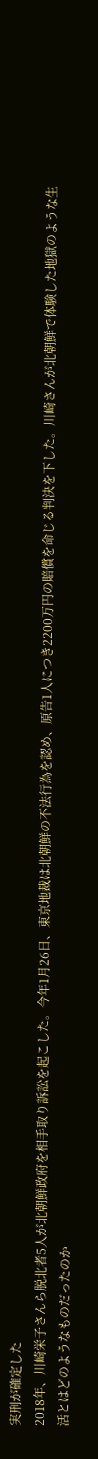実刑が確定した
2018年、川崎栄子さんら脱北者5人が北朝鮮政府を相手取り訴訟を起こした。今年1月26日、東京地裁は北朝鮮の不法行為を認め、原告1人につき2200万円の賠償を命じる判決を下した。川崎さんが北朝鮮で体験した地獄のような生活とはどのようなものだったのか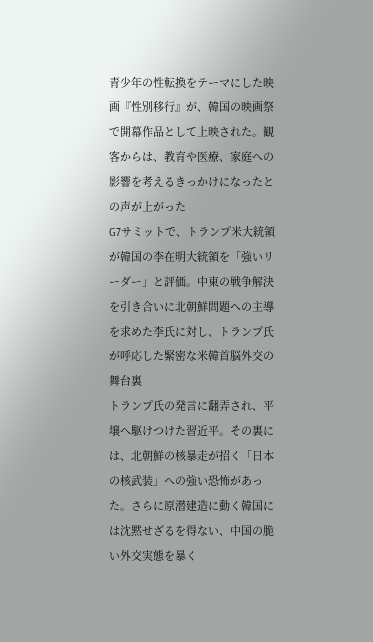青少年の性転換をテーマにした映画『性別移行』が、韓国の映画祭で開幕作品として上映された。観客からは、教育や医療、家庭への影響を考えるきっかけになったとの声が上がった
G7サミットで、トランプ米大統領が韓国の李在明大統領を「強いリーダー」と評価。中東の戦争解決を引き合いに北朝鮮問題への主導を求めた李氏に対し、トランプ氏が呼応した緊密な米韓首脳外交の舞台裏
トランプ氏の発言に翻弄され、平壌へ駆けつけた習近平。その裏には、北朝鮮の核暴走が招く「日本の核武装」への強い恐怖があった。さらに原潜建造に動く韓国には沈黙せざるを得ない、中国の脆い外交実態を暴く